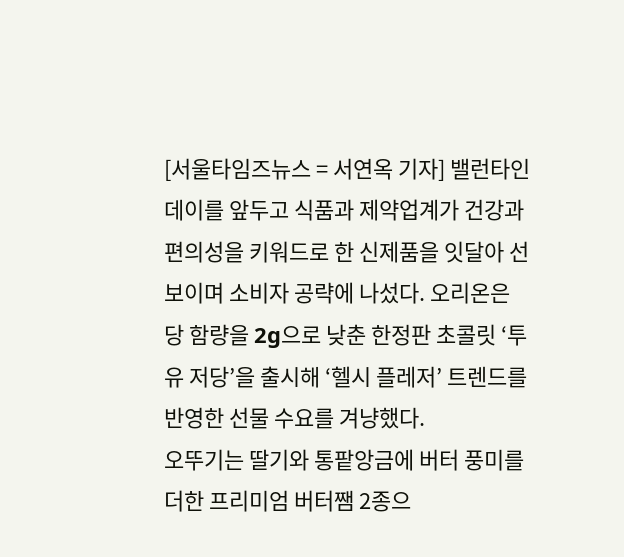[서울타임즈뉴스 = 서연옥 기자] 밸런타인데이를 앞두고 식품과 제약업계가 건강과 편의성을 키워드로 한 신제품을 잇달아 선보이며 소비자 공략에 나섰다. 오리온은 당 함량을 2g으로 낮춘 한정판 초콜릿 ‘투유 저당’을 출시해 ‘헬시 플레저’ 트렌드를 반영한 선물 수요를 겨냥했다.
오뚜기는 딸기와 통팥앙금에 버터 풍미를 더한 프리미엄 버터쨈 2종으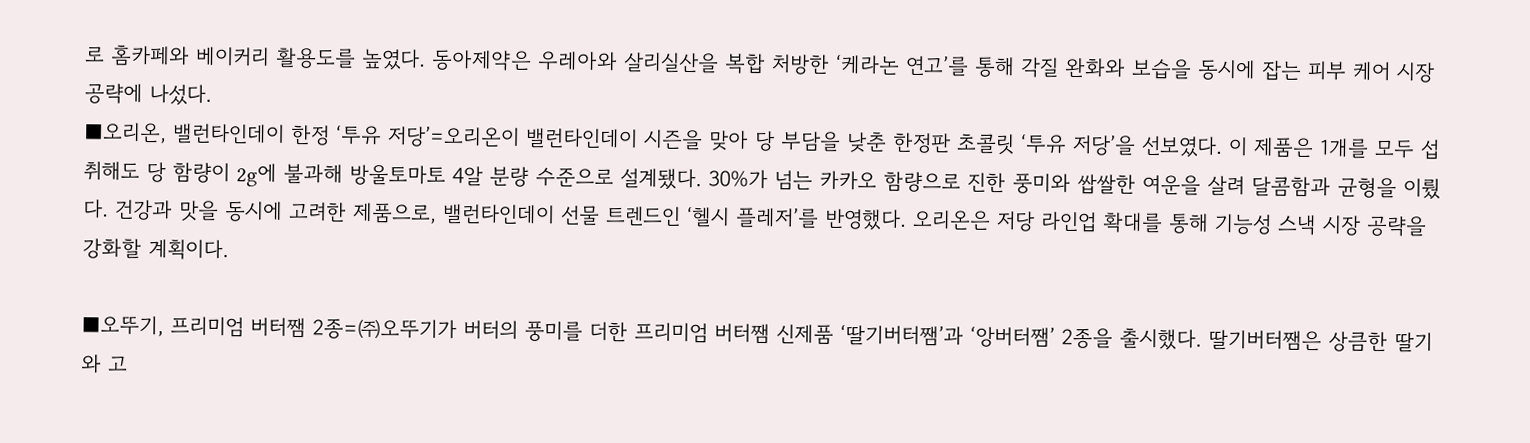로 홈카페와 베이커리 활용도를 높였다. 동아제약은 우레아와 살리실산을 복합 처방한 ‘케라논 연고’를 통해 각질 완화와 보습을 동시에 잡는 피부 케어 시장 공략에 나섰다.
■오리온, 밸런타인데이 한정 ‘투유 저당’=오리온이 밸런타인데이 시즌을 맞아 당 부담을 낮춘 한정판 초콜릿 ‘투유 저당’을 선보였다. 이 제품은 1개를 모두 섭취해도 당 함량이 2g에 불과해 방울토마토 4알 분량 수준으로 설계됐다. 30%가 넘는 카카오 함량으로 진한 풍미와 쌉쌀한 여운을 살려 달콤함과 균형을 이뤘다. 건강과 맛을 동시에 고려한 제품으로, 밸런타인데이 선물 트렌드인 ‘헬시 플레저’를 반영했다. 오리온은 저당 라인업 확대를 통해 기능성 스낵 시장 공략을 강화할 계획이다.

■오뚜기, 프리미엄 버터쨈 2종=㈜오뚜기가 버터의 풍미를 더한 프리미엄 버터쨈 신제품 ‘딸기버터쨈’과 ‘앙버터쨈’ 2종을 출시했다. 딸기버터쨈은 상큼한 딸기와 고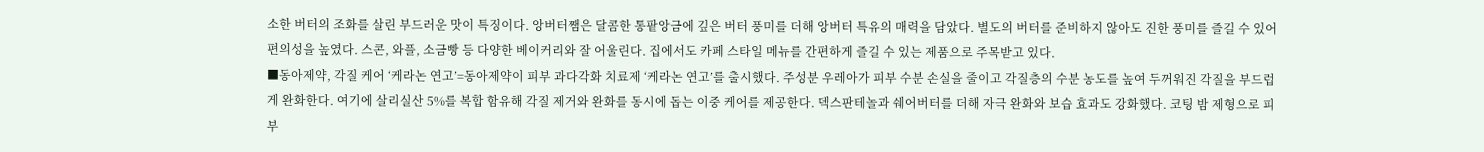소한 버터의 조화를 살린 부드러운 맛이 특징이다. 앙버터쨈은 달콤한 통팥앙금에 깊은 버터 풍미를 더해 앙버터 특유의 매력을 담았다. 별도의 버터를 준비하지 않아도 진한 풍미를 즐길 수 있어 편의성을 높였다. 스콘, 와플, 소금빵 등 다양한 베이커리와 잘 어울린다. 집에서도 카페 스타일 메뉴를 간편하게 즐길 수 있는 제품으로 주목받고 있다.
■동아제약, 각질 케어 ‘케라논 연고’=동아제약이 피부 과다각화 치료제 ‘케라논 연고’를 출시했다. 주성분 우레아가 피부 수분 손실을 줄이고 각질층의 수분 농도를 높여 두꺼워진 각질을 부드럽게 완화한다. 여기에 살리실산 5%를 복합 함유해 각질 제거와 완화를 동시에 돕는 이중 케어를 제공한다. 덱스판테놀과 쉐어버터를 더해 자극 완화와 보습 효과도 강화했다. 코팅 밤 제형으로 피부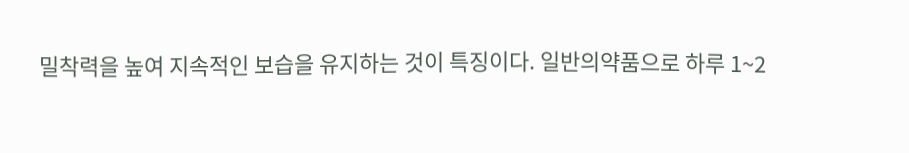밀착력을 높여 지속적인 보습을 유지하는 것이 특징이다. 일반의약품으로 하루 1~2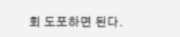회 도포하면 된다.